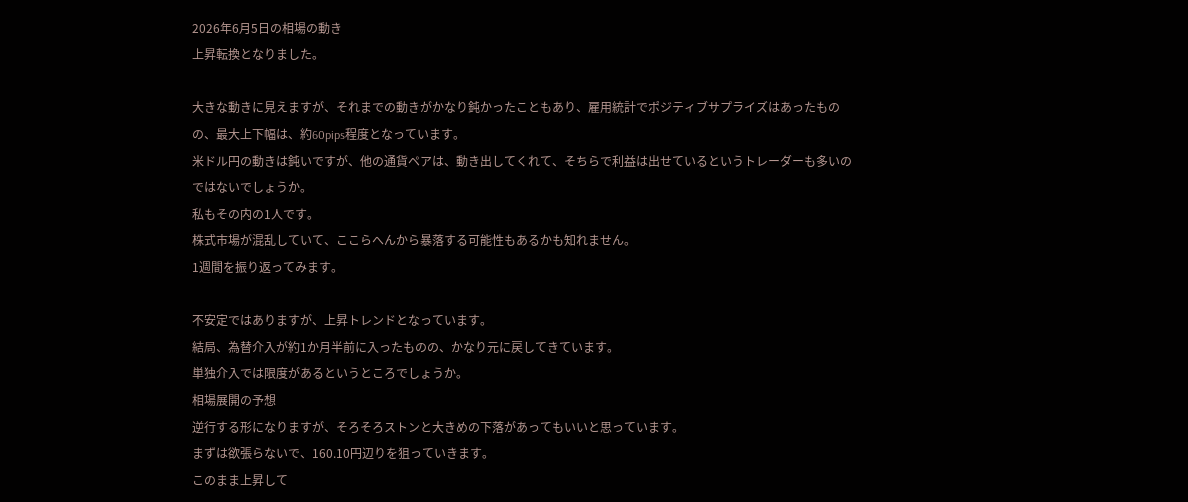2026年6月5日の相場の動き
上昇転換となりました。

大きな動きに見えますが、それまでの動きがかなり鈍かったこともあり、雇用統計でポジティブサプライズはあったものの、最大上下幅は、約60pips程度となっています。
米ドル円の動きは鈍いですが、他の通貨ペアは、動き出してくれて、そちらで利益は出せているというトレーダーも多いのではないでしょうか。
私もその内の1人です。
株式市場が混乱していて、ここらへんから暴落する可能性もあるかも知れません。
1週間を振り返ってみます。

不安定ではありますが、上昇トレンドとなっています。
結局、為替介入が約1か月半前に入ったものの、かなり元に戻してきています。
単独介入では限度があるというところでしょうか。
相場展開の予想
逆行する形になりますが、そろそろストンと大きめの下落があってもいいと思っています。
まずは欲張らないで、160.10円辺りを狙っていきます。
このまま上昇して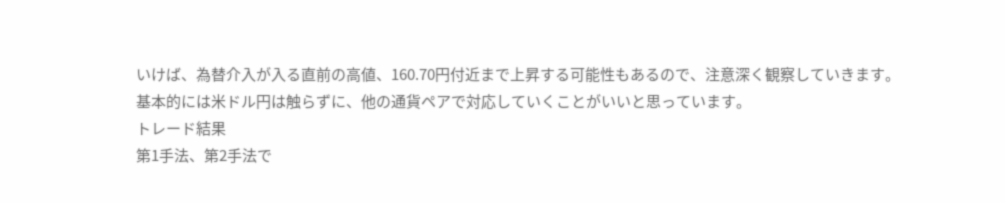いけば、為替介入が入る直前の高値、160.70円付近まで上昇する可能性もあるので、注意深く観察していきます。
基本的には米ドル円は触らずに、他の通貨ペアで対応していくことがいいと思っています。
トレード結果
第1手法、第2手法で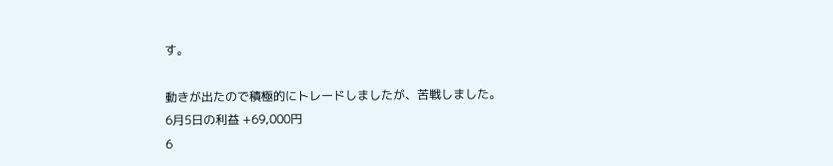す。

動きが出たので積極的にトレードしましたが、苦戦しました。
6月5日の利益 +69,000円
6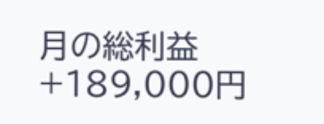月の総利益 +189,000円